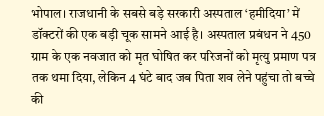भोपाल। राजधानी के सबसे बड़े सरकारी अस्पताल ‘हमीदिया’ में डॉक्टरों की एक बड़ी चूक सामने आई है। अस्पताल प्रबंधन ने 450 ग्राम के एक नवजात को मृत घोषित कर परिजनों को मृत्यु प्रमाण पत्र तक थमा दिया, लेकिन 4 घंटे बाद जब पिता शव लेने पहुंचा तो बच्चे की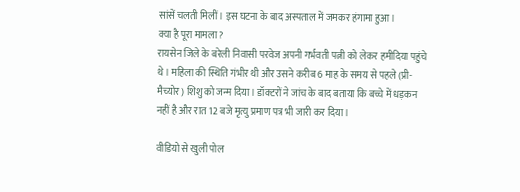सांसें चलती मिलीं। इस घटना के बाद अस्पताल में जमकर हंगामा हुआ।
क्या है पूरा मामला?
रायसेन जिले के बरेली निवासी परवेज अपनी गर्भवती पत्नी को लेकर हमीदिया पहुंचे थे। महिला की स्थिति गंभीर थी और उसने करीब 6 माह के समय से पहले (प्री-मैच्योर) शिशु को जन्म दिया। डॉक्टरों ने जांच के बाद बताया कि बच्चे में धड़कन नहीं है और रात 12 बजे मृत्यु प्रमाण पत्र भी जारी कर दिया।

वीडियो से खुली पोल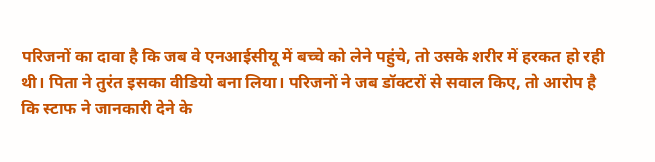परिजनों का दावा है कि जब वे एनआईसीयू में बच्चे को लेने पहुंचे, तो उसके शरीर में हरकत हो रही थी। पिता ने तुरंत इसका वीडियो बना लिया। परिजनों ने जब डॉक्टरों से सवाल किए, तो आरोप है कि स्टाफ ने जानकारी देने के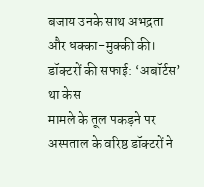बजाय उनके साथ अभद्रता और धक्का-मुक्की की।
डॉक्टरों की सफाई: ‘अबॉर्टस’ था केस
मामले के तूल पकड़ने पर अस्पताल के वरिष्ठ डॉक्टरों ने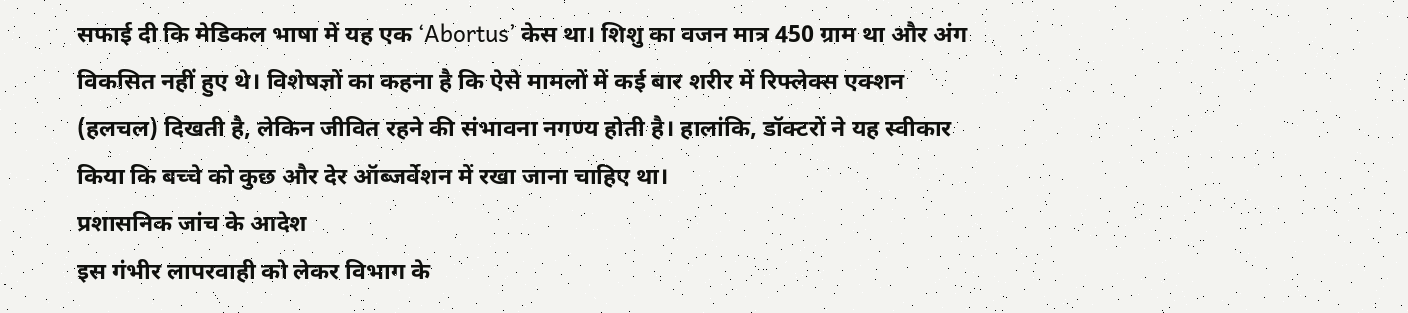सफाई दी कि मेडिकल भाषा में यह एक ‘Abortus’ केस था। शिशु का वजन मात्र 450 ग्राम था और अंग विकसित नहीं हुए थे। विशेषज्ञों का कहना है कि ऐसे मामलों में कई बार शरीर में रिफ्लेक्स एक्शन (हलचल) दिखती है, लेकिन जीवित रहने की संभावना नगण्य होती है। हालांकि, डॉक्टरों ने यह स्वीकार किया कि बच्चे को कुछ और देर ऑब्जर्वेशन में रखा जाना चाहिए था।
प्रशासनिक जांच के आदेश
इस गंभीर लापरवाही को लेकर विभाग के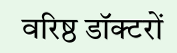वरिष्ठ डॉक्टरों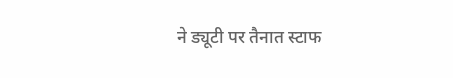ने ड्यूटी पर तैनात स्टाफ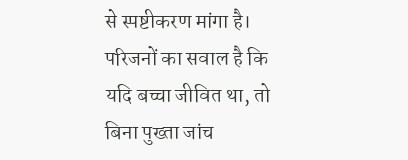से स्पष्टीकरण मांगा है। परिजनों का सवाल है कि यदि बच्चा जीवित था, तो बिना पुख्ता जांच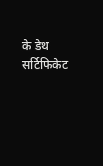के डेथ सर्टिफिकेट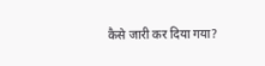कैसे जारी कर दिया गया?